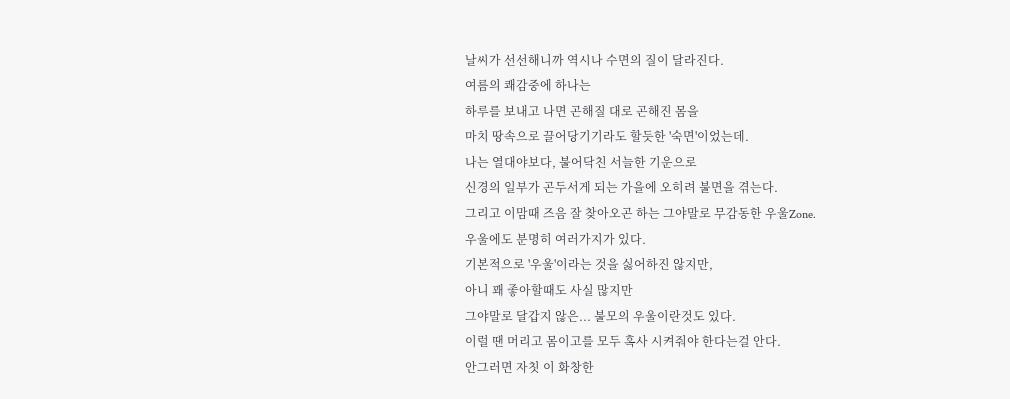날씨가 선선해니까 역시나 수면의 질이 달라진다.
여름의 쾌감중에 하나는
하루를 보내고 나면 곤해질 대로 곤해진 몸을
마치 땅속으로 끌어당기기라도 할듯한 '숙면'이었는데.
나는 열대야보다, 불어닥친 서늘한 기운으로
신경의 일부가 곤두서게 되는 가을에 오히려 불면을 겪는다.
그리고 이맘때 즈음 잘 찾아오곤 하는 그야말로 무감동한 우울Zone.
우울에도 분명히 여러가지가 있다.
기본적으로 '우울'이라는 것을 싫어하진 않지만,
아니 꽤 좋아할때도 사실 많지만
그야말로 달갑지 않은... 불모의 우울이란것도 있다.
이럴 땐 머리고 몸이고를 모두 혹사 시켜줘야 한다는걸 안다.
안그러면 자칫 이 화창한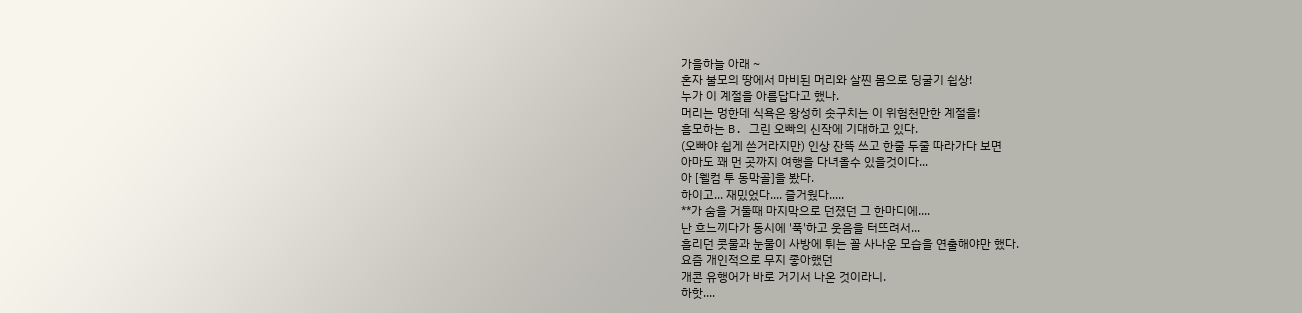가을하늘 아래 ~
혼자 불모의 땅에서 마비된 머리와 살찐 몸으로 딩굴기 쉽상!
누가 이 계절을 아름답다고 했나.
머리는 멍한데 식욕은 왕성히 솟구치는 이 위험천만한 계절을!
흠모하는 B. 그린 오빠의 신작에 기대하고 있다.
(오빠야 쉽게 쓴거라지만) 인상 잔뜩 쓰고 한줄 두줄 따라가다 보면
아마도 꽤 먼 곳까지 여행을 다녀올수 있을것이다...
아 [웰컴 투 동막골]을 봤다.
하이고... 재밌었다.... 즐거웠다.....
**가 숨을 거둘때 마지막으로 던졌던 그 한마디에....
난 흐느끼다가 동시에 '푹'하고 웃음을 터뜨려서...
흘리던 콧물과 눈물이 사방에 튀는 꼴 사나운 모습을 연출해야만 했다.
요즘 개인적으로 무지 좋아했던
개콘 유행어가 바로 거기서 나온 것이라니.
하핫....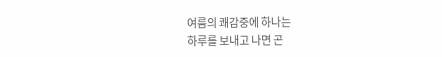여름의 쾌감중에 하나는
하루를 보내고 나면 곤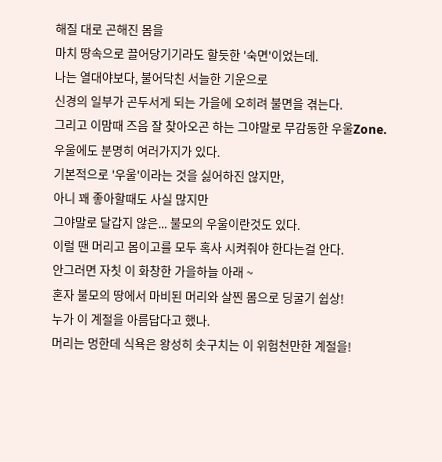해질 대로 곤해진 몸을
마치 땅속으로 끌어당기기라도 할듯한 '숙면'이었는데.
나는 열대야보다, 불어닥친 서늘한 기운으로
신경의 일부가 곤두서게 되는 가을에 오히려 불면을 겪는다.
그리고 이맘때 즈음 잘 찾아오곤 하는 그야말로 무감동한 우울Zone.
우울에도 분명히 여러가지가 있다.
기본적으로 '우울'이라는 것을 싫어하진 않지만,
아니 꽤 좋아할때도 사실 많지만
그야말로 달갑지 않은... 불모의 우울이란것도 있다.
이럴 땐 머리고 몸이고를 모두 혹사 시켜줘야 한다는걸 안다.
안그러면 자칫 이 화창한 가을하늘 아래 ~
혼자 불모의 땅에서 마비된 머리와 살찐 몸으로 딩굴기 쉽상!
누가 이 계절을 아름답다고 했나.
머리는 멍한데 식욕은 왕성히 솟구치는 이 위험천만한 계절을!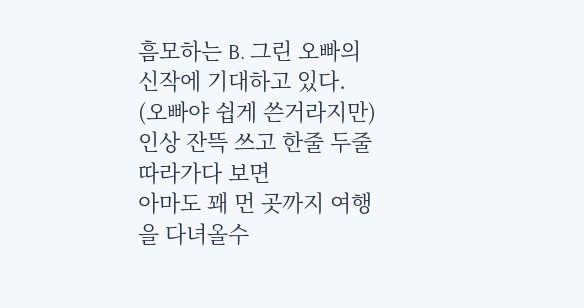흠모하는 B. 그린 오빠의 신작에 기대하고 있다.
(오빠야 쉽게 쓴거라지만) 인상 잔뜩 쓰고 한줄 두줄 따라가다 보면
아마도 꽤 먼 곳까지 여행을 다녀올수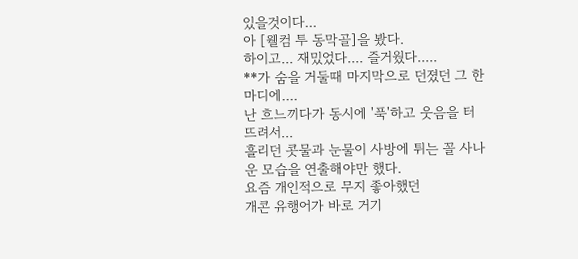있을것이다...
아 [웰컴 투 동막골]을 봤다.
하이고... 재밌었다.... 즐거웠다.....
**가 숨을 거둘때 마지막으로 던졌던 그 한마디에....
난 흐느끼다가 동시에 '푹'하고 웃음을 터뜨려서...
흘리던 콧물과 눈물이 사방에 튀는 꼴 사나운 모습을 연출해야만 했다.
요즘 개인적으로 무지 좋아했던
개콘 유행어가 바로 거기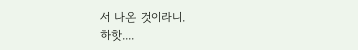서 나온 것이라니.
하핫....